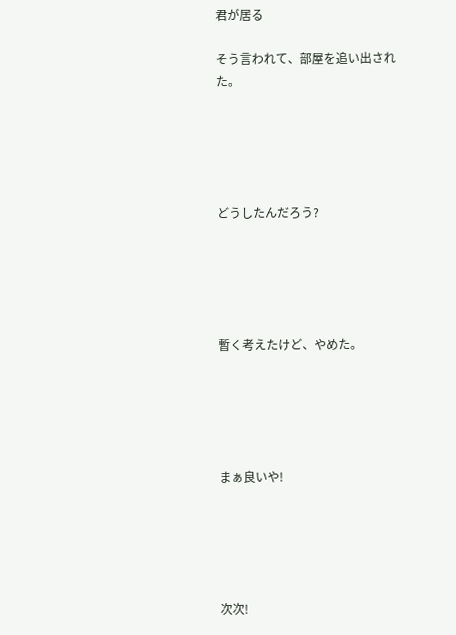君が居る

そう言われて、部屋を追い出された。





どうしたんだろう?





暫く考えたけど、やめた。





まぁ良いや!





次次!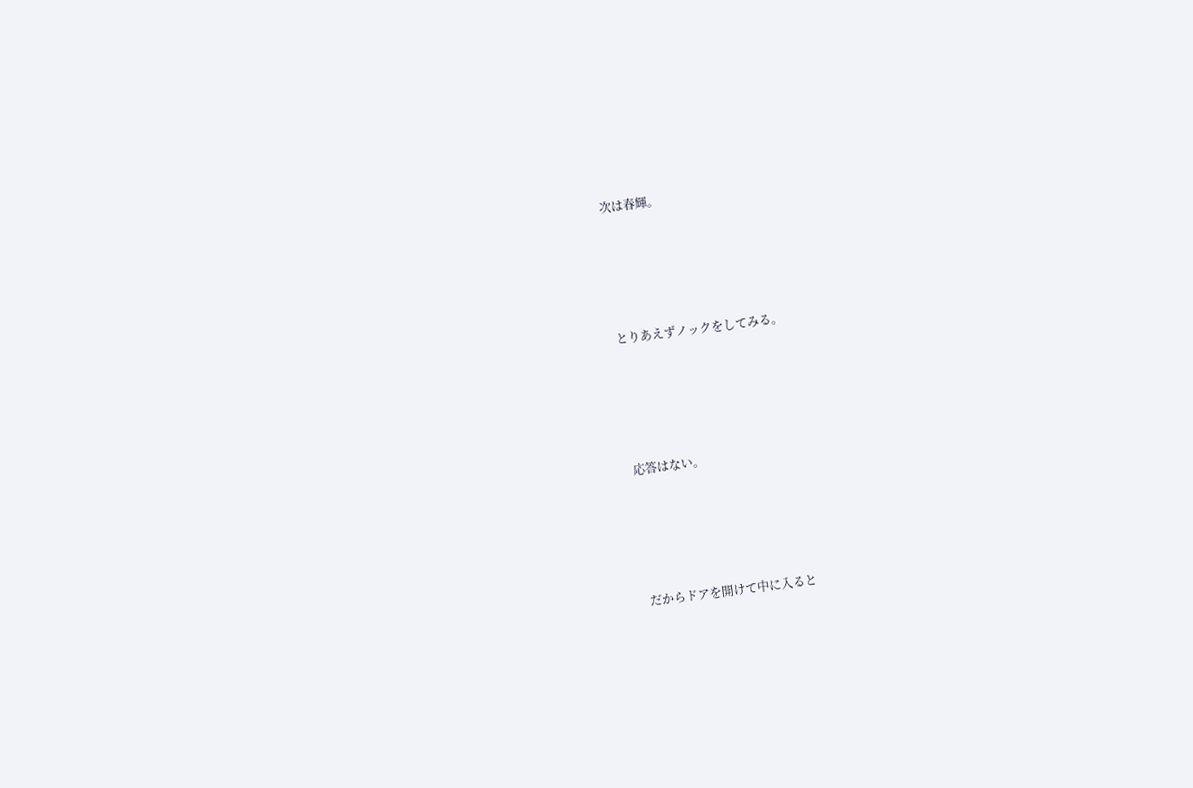次は春輝。





とりあえずノックをしてみる。





応答はない。





だからドアを開けて中に入ると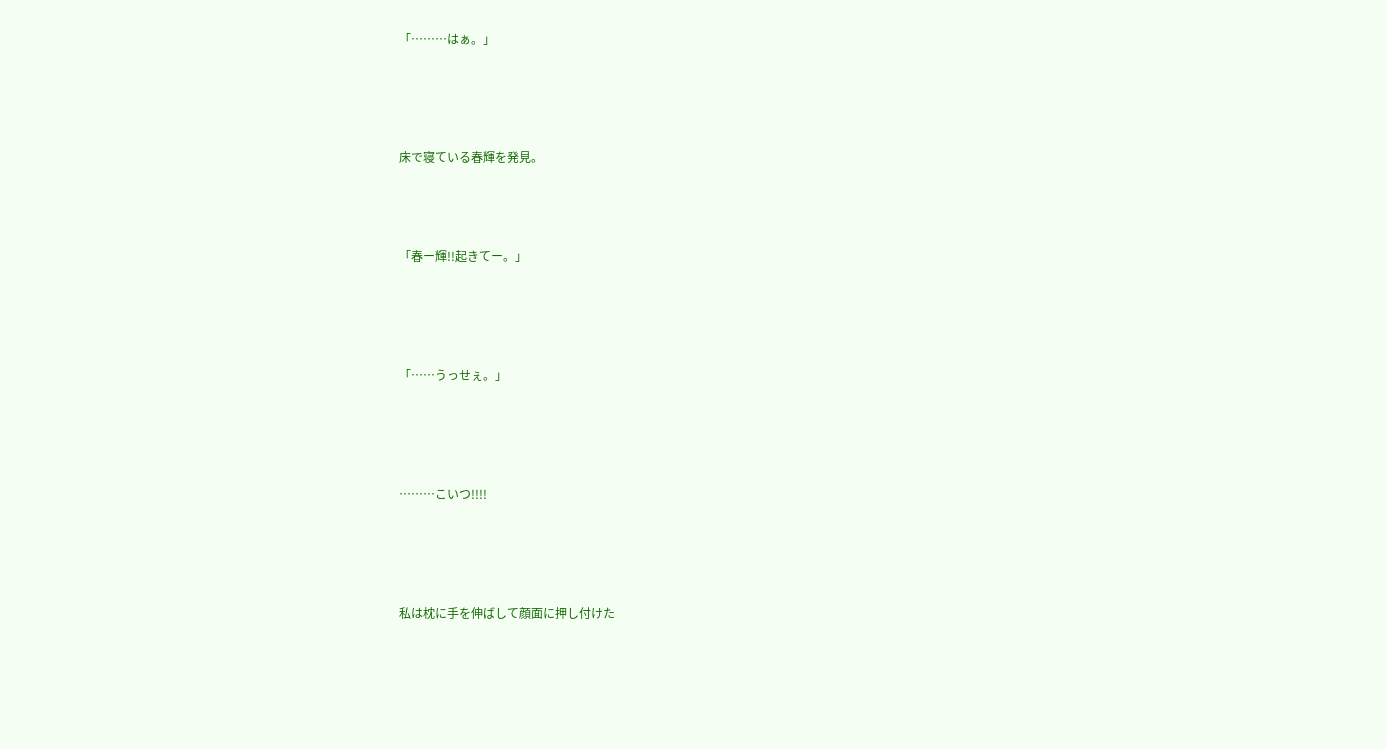「………はぁ。」





床で寝ている春輝を発見。




「春ー輝!!起きてー。」





「……うっせぇ。」





………こいつ!!!!





私は枕に手を伸ばして顔面に押し付けた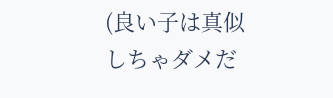(良い子は真似しちゃダメだ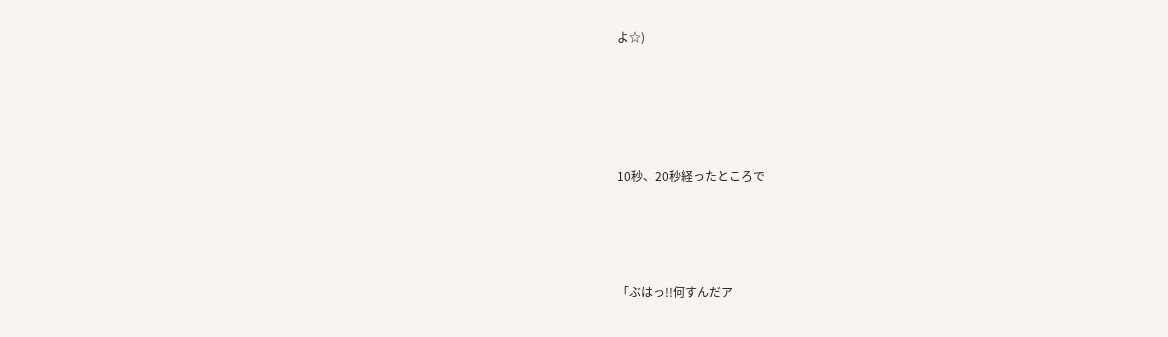よ☆)





10秒、20秒経ったところで




「ぶはっ!!何すんだア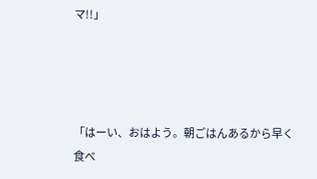マ!!」




「はーい、おはよう。朝ごはんあるから早く食べ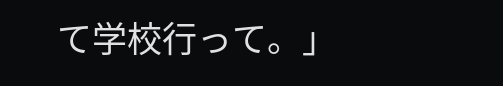て学校行って。」